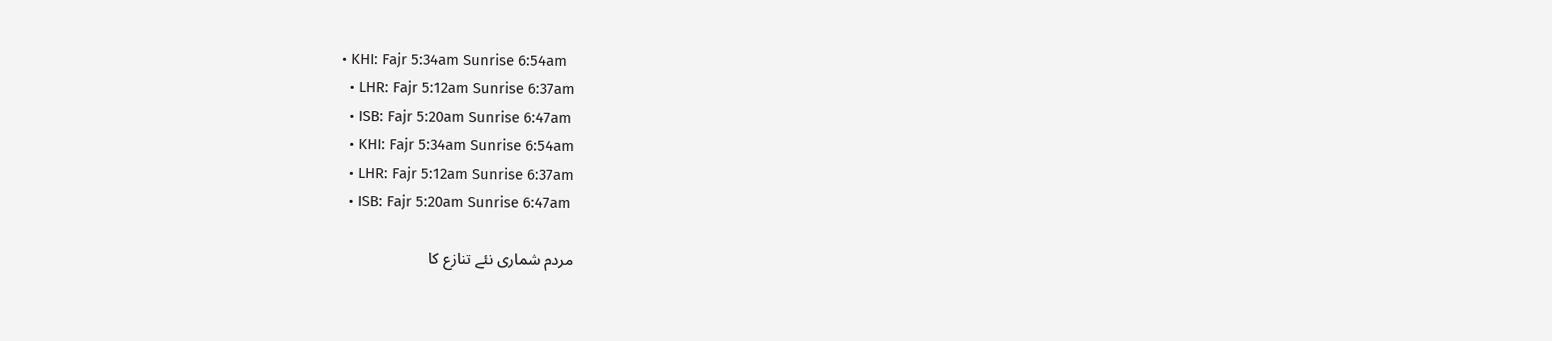• KHI: Fajr 5:34am Sunrise 6:54am
  • LHR: Fajr 5:12am Sunrise 6:37am
  • ISB: Fajr 5:20am Sunrise 6:47am
  • KHI: Fajr 5:34am Sunrise 6:54am
  • LHR: Fajr 5:12am Sunrise 6:37am
  • ISB: Fajr 5:20am Sunrise 6:47am

مردم شماری نئے تنازع کا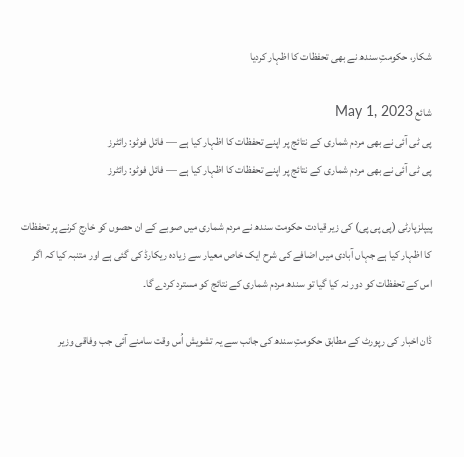شکار، حکومتِ سندھ نے بھی تحفظات کا اظہار کردیا

شائع May 1, 2023
پی ٹی آئی نے بھی مردم شماری کے نتائج پر اپنے تحفظات کا اظہار کیا ہے — فائل فوٹو: رائٹرز
پی ٹی آئی نے بھی مردم شماری کے نتائج پر اپنے تحفظات کا اظہار کیا ہے — فائل فوٹو: رائٹرز

پیپلزپارٹی (پی پی پی) کی زیر قیادت حکومت سندھ نے مردم شماری میں صوبے کے ان حصوں کو خارج کرنے پر تحفظات کا اظہار کیا ہے جہاں آبادی میں اضافے کی شرح ایک خاص معیار سے زیادہ ریکارڈ کی گئی ہے اور متنبہ کیا کہ اگر اس کے تحفظات کو دور نہ کیا گیا تو سندھ مردم شماری کے نتائج کو مسترد کردے گا۔

ڈان اخبار کی رپورٹ کے مطابق حکومتِ سندھ کی جانب سے یہ تشویش اُس وقت سامنے آئی جب وفاقی وزیر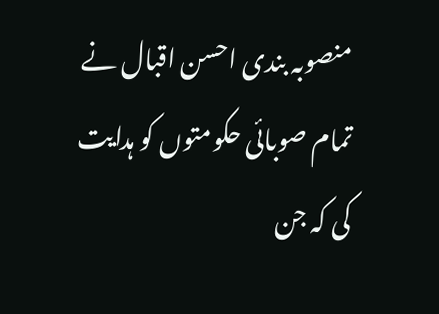منصوبہ بندی احسن اقبال نے تمام صوبائی حکومتوں کو ہدایت کی کہ جن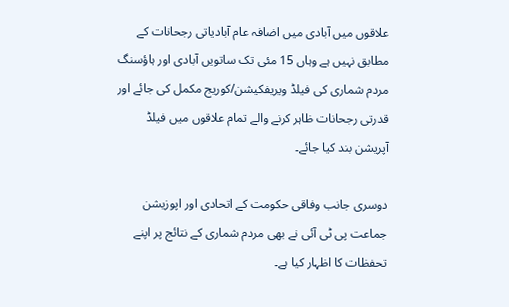علاقوں میں آبادی میں اضافہ عام آبادیاتی رجحانات کے مطابق نہیں ہے وہاں 15 مئی تک ساتویں آبادی اور ہاؤسنگ مردم شماری کی فیلڈ ویریفکیشن/کوریج مکمل کی جائے اور قدرتی رجحانات ظاہر کرنے والے تمام علاقوں میں فیلڈ آپریشن بند کیا جائے۔

دوسری جانب وفاقی حکومت کے اتحادی اور اپوزیشن جماعت پی ٹی آئی نے بھی مردم شماری کے نتائج پر اپنے تحفظات کا اظہار کیا ہے۔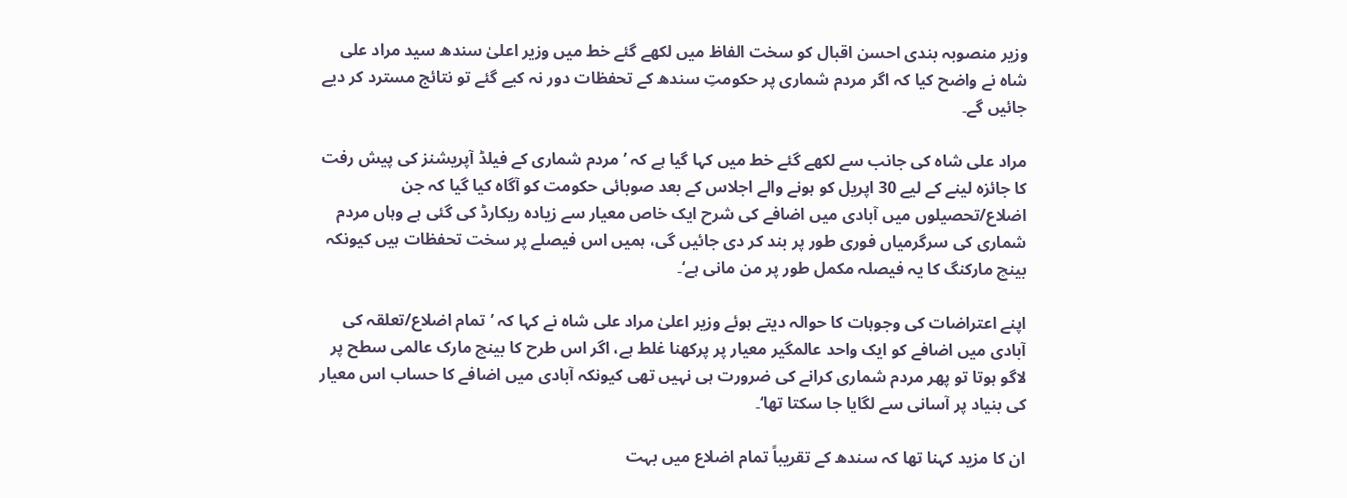وزیر منصوبہ بندی احسن اقبال کو سخت الفاظ میں لکھے گئے خط میں وزیر اعلیٰ سندھ سید مراد علی شاہ نے واضح کیا کہ اگر مردم شماری پر حکومتِ سندھ کے تحفظات دور نہ کیے گئے تو نتائج مسترد کر دیے جائیں گے۔

مراد علی شاہ کی جانب سے لکھے گئے خط میں کہا گیا ہے کہ ’مردم شماری کے فیلڈ آپریشنز کی پیش رفت کا جائزہ لینے کے لیے 30 اپریل کو ہونے والے اجلاس کے بعد صوبائی حکومت کو آگاہ کیا گیا کہ جن اضلاع/تحصیلوں میں آبادی میں اضافے کی شرح ایک خاص معیار سے زیادہ ریکارڈ کی گئی ہے وہاں مردم شماری کی سرگرمیاں فوری طور پر بند کر دی جائیں گی، ہمیں اس فیصلے پر سخت تحفظات ہیں کیونکہ بینچ مارکنگ کا یہ فیصلہ مکمل طور پر من مانی ہے‘۔

اپنے اعتراضات کی وجوہات کا حوالہ دیتے ہوئے وزیر اعلیٰ مراد علی شاہ نے کہا کہ ’تمام اضلاع/تعلقہ کی آبادی میں اضافے کو ایک واحد عالمگیر معیار پر پرکھنا غلط ہے، اگر اس طرح کا بینچ مارک عالمی سطح پر لاگو ہوتا تو پھر مردم شماری کرانے کی ضرورت ہی نہیں تھی کیونکہ آبادی میں اضافے کا حساب اس معیار کی بنیاد پر آسانی سے لگایا جا سکتا تھا‘۔

ان کا مزید کہنا تھا کہ سندھ کے تقریباً تمام اضلاع میں بہت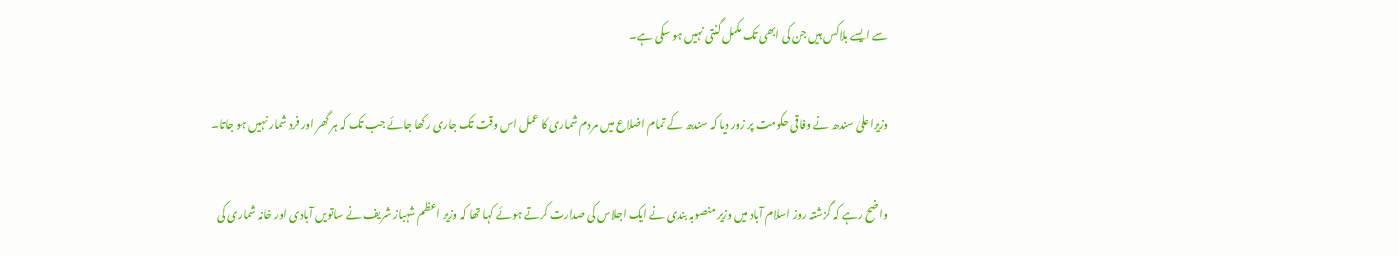سے ایسے بلاکس ہیں جن کی ابھی تک مکمل گنتی نہیں ہو سکی ہے۔

وزیراعلیٰ سندھ نے وفاقی حکومت پر زور دیا کہ سندھ کے تمام اضلاع میں مردم شماری کا عمل اس وقت تک جاری رکھا جائے جب تک کہ ہر گھر اور فرد شمار نہیں ہو جاتا۔

واضح رہے کہ گزشتہ روز اسلام آباد میں وزیر منصوبہ بندی نے ایک اجلاس کی صدارت کرتے ہوئے کہا تھا کہ وزیر اعظم شہباز شریف نے ساتویں آبادی اور خانہ شماری کی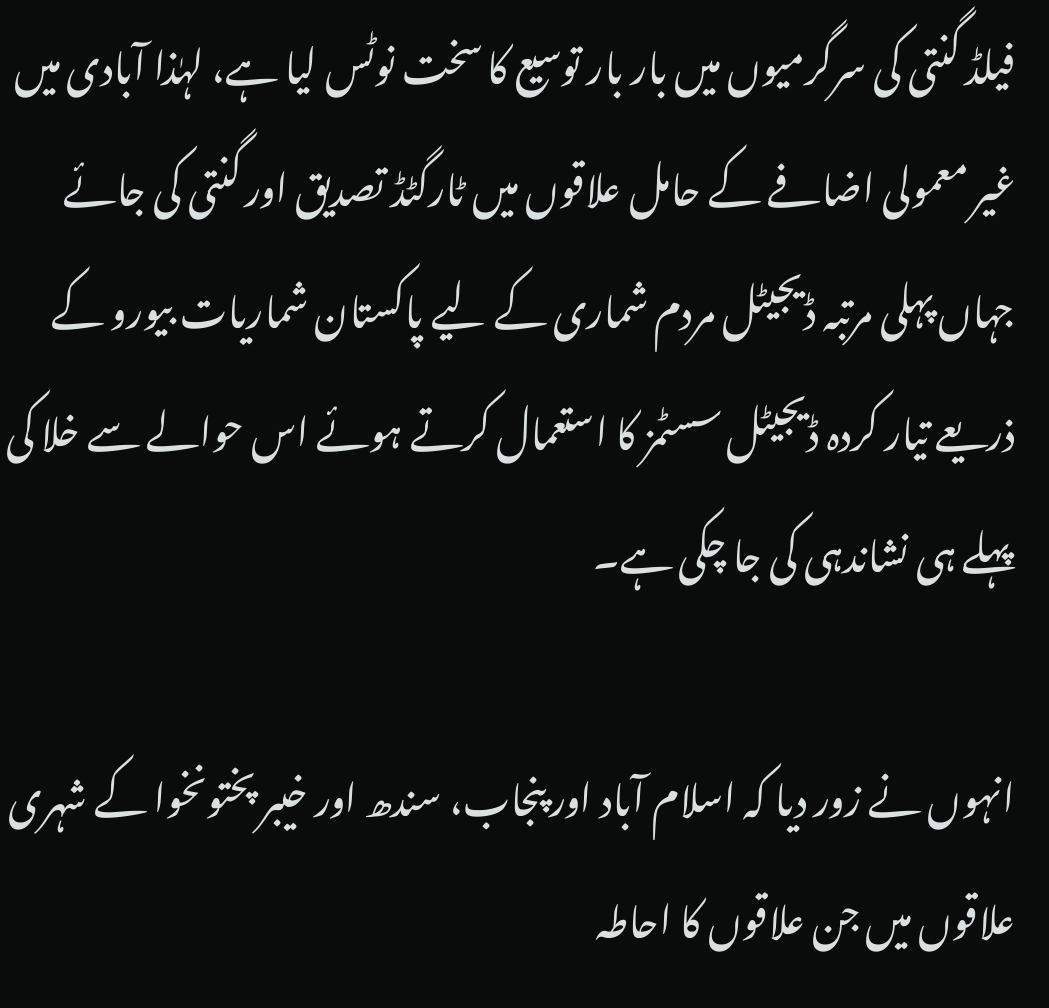فیلڈ گنتی کی سرگرمیوں میں بار بار توسیع کا سخت نوٹس لیا ہے، لہٰذا آبادی میں غیر معمولی اضافے کے حامل علاقوں میں ٹارگٹڈ تصدیق اور گنتی کی جائے جہاں پہلی مرتبہ ڈیجیٹل مردم شماری کے لیے پاکستان شماریات بیورو کے ذریعے تیار کردہ ڈیجیٹل سسٹمز کا استعمال کرتے ہوئے اس حوالے سے خلا کی پہلے ہی نشاندہی کی جا چکی ہے۔

انہوں نے زور دیا کہ اسلام آباد اور پنجاب، سندھ اور خیبر پختونخوا کے شہری علاقوں میں جن علاقوں کا احاطہ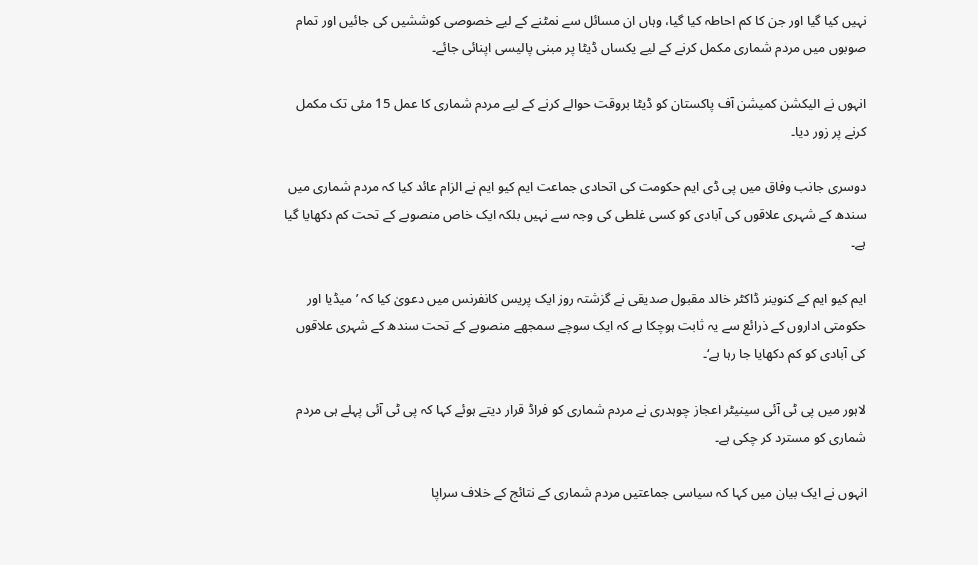نہیں کیا گیا اور جن کا کم احاطہ کیا گیا، وہاں ان مسائل سے نمٹنے کے لیے خصوصی کوششیں کی جائیں اور تمام صوبوں میں مردم شماری مکمل کرنے کے لیے یکساں ڈیٹا پر مبنی پالیسی اپنائی جائے۔

انہوں نے الیکشن کمیشن آف پاکستان کو ڈیٹا بروقت حوالے کرنے کے لیے مردم شماری کا عمل 15 مئی تک مکمل کرنے پر زور دیا۔

دوسری جانب وفاق میں پی ڈی ایم حکومت کی اتحادی جماعت ایم کیو ایم نے الزام عائد کیا کہ مردم شماری میں سندھ کے شہری علاقوں کی آبادی کو کسی غلطی کی وجہ سے نہیں بلکہ ایک خاص منصوبے کے تحت کم دکھایا گیا ہے۔

ایم کیو ایم کے کنوینر ڈاکٹر خالد مقبول صدیقی نے گزشتہ روز ایک پریس کانفرنس میں دعویٰ کیا کہ ’میڈیا اور حکومتی اداروں کے ذرائع سے یہ ثابت ہوچکا ہے کہ ایک سوچے سمجھے منصوبے کے تحت سندھ کے شہری علاقوں کی آبادی کو کم دکھایا جا رہا ہے‘۔

لاہور میں پی ٹی آئی سینیٹر اعجاز چوہدری نے مردم شماری کو فراڈ قرار دیتے ہوئے کہا کہ پی ٹی آئی پہلے ہی مردم شماری کو مسترد کر چکی ہے۔

انہوں نے ایک بیان میں کہا کہ سیاسی جماعتیں مردم شماری کے نتائج کے خلاف سراپا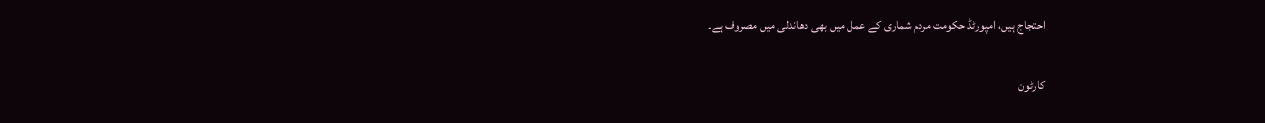احتجاج ہیں، امپورٹڈ حکومت مردم شماری کے عمل میں بھی دھاندلی میں مصروف ہے۔

کارٹون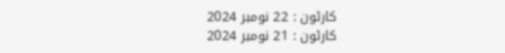کارٹون : 22 نومبر 2024
کارٹون : 21 نومبر 2024